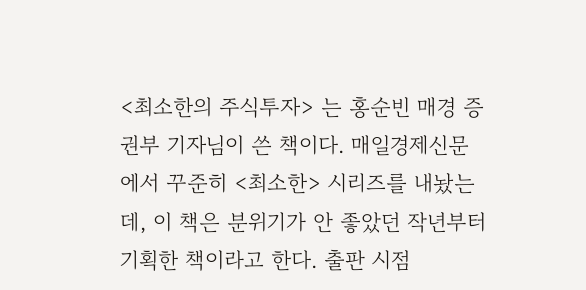<최소한의 주식투자> 는 홍순빈 매경 증권부 기자님이 쓴 책이다. 매일경제신문에서 꾸준히 <최소한> 시리즈를 내놨는데, 이 책은 분위기가 안 좋았던 작년부터 기획한 책이라고 한다. 출판 시점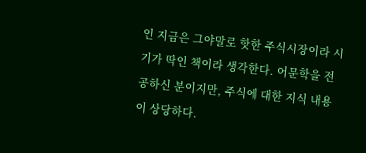인 지금은 그야말로 핫한 주식시장이라 시기가 딱인 책이라 생각한다. 어문학을 전공하신 분이지만, 주식에 대한 지식 내용이 상당하다.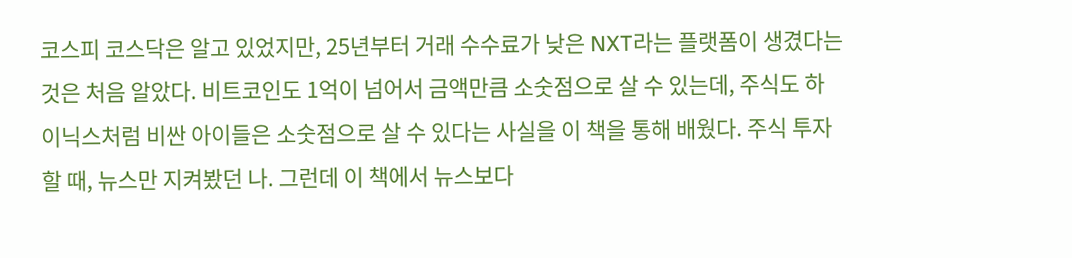코스피 코스닥은 알고 있었지만, 25년부터 거래 수수료가 낮은 NXT라는 플랫폼이 생겼다는 것은 처음 알았다. 비트코인도 1억이 넘어서 금액만큼 소숫점으로 살 수 있는데, 주식도 하이닉스처럼 비싼 아이들은 소숫점으로 살 수 있다는 사실을 이 책을 통해 배웠다. 주식 투자할 때, 뉴스만 지켜봤던 나. 그런데 이 책에서 뉴스보다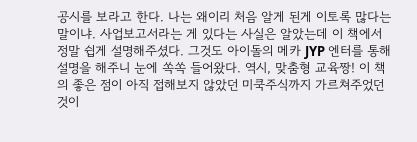공시를 보라고 한다. 나는 왜이리 처음 알게 된게 이토록 많다는 말이냐. 사업보고서라는 게 있다는 사실은 알았는데 이 책에서 정말 쉽게 설명해주셨다. 그것도 아이돌의 메카 JYP 엔터를 통해 설명을 해주니 눈에 쏙쏙 들어왔다. 역시, 맞춤형 교육짱! 이 책의 좋은 점이 아직 접해보지 않았던 미쿡주식까지 가르쳐주었던 것이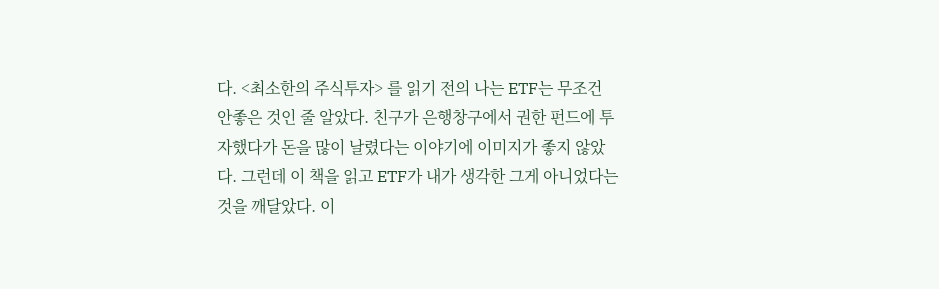다. <최소한의 주식투자> 를 읽기 전의 나는 ETF는 무조건 안좋은 것인 줄 알았다. 친구가 은행창구에서 권한 펀드에 투자했다가 돈을 많이 날렸다는 이야기에 이미지가 좋지 않았다. 그런데 이 책을 읽고 ETF가 내가 생각한 그게 아니었다는 것을 깨달았다. 이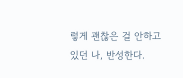렇게 괜찮은 걸 안하고 있던 나, 반성한다.